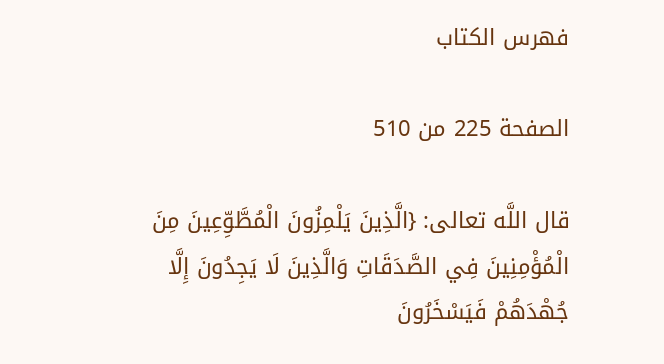فهرس الكتاب

الصفحة 225 من 510

قال اللَّه تعالى: {الَّذِينَ يَلْمِزُونَ الْمُطَّوِّعِينَ مِنَ الْمُؤْمِنِينَ فِي الصَّدَقَاتِ وَالَّذِينَ لَا يَجِدُونَ إِلَّا جُهْدَهُمْ فَيَسْخَرُونَ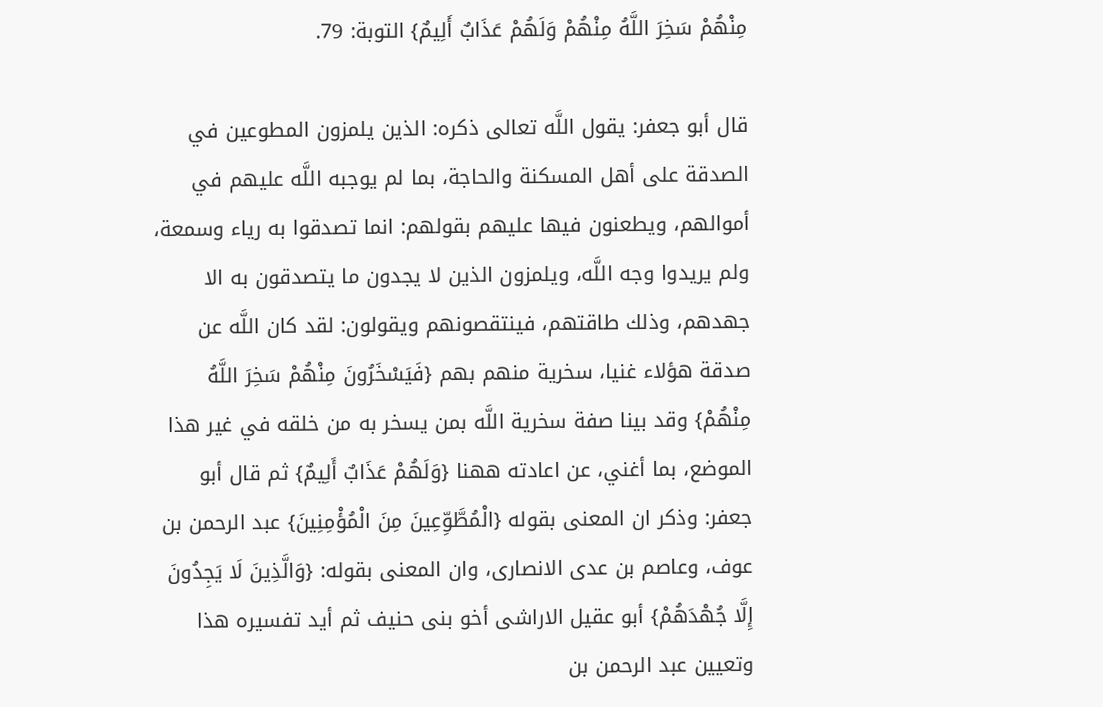مِنْهُمْ سَخِرَ اللَّهُ مِنْهُمْ وَلَهُمْ عَذَابٌ أَلِيمٌ} التوبة: 79.

قال أبو جعفر: يقول اللَّه تعالى ذكره: الذين يلمزون المطوعين في الصدقة على أهل المسكنة والحاجة، بما لم يوجبه اللَّه عليهم في أموالهم، ويطعنون فيها عليهم بقولهم: انما تصدقوا به رياء وسمعة، ولم يريدوا وجه اللَّه، ويلمزون الذين لا يجدون ما يتصدقون به الا جهدهم، وذلك طاقتهم، فينتقصونهم ويقولون: لقد كان اللَّه عن صدقة هؤلاء غنيا، سخرية منهم بهم {فَيَسْخَرُونَ مِنْهُمْ سَخِرَ اللَّهُ مِنْهُمْ} وقد بينا صفة سخرية اللَّه بمن يسخر به من خلقه في غير هذا الموضع، بما أغني، عن اعادته ههنا {وَلَهُمْ عَذَابٌ أَلِيمٌ} ثم قال أبو جعفر: وذكر ان المعنى بقوله {الْمُطَّوِّعِينَ مِنَ الْمُؤْمِنِينَ} عبد الرحمن بن عوف، وعاصم بن عدى الانصارى، وان المعنى بقوله: {وَالَّذِينَ لَا يَجِدُونَ إِلَّا جُهْدَهُمْ} أبو عقيل الاراشى أخو بنى حنيف ثم أيد تفسيره هذا وتعيين عبد الرحمن بن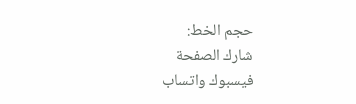حجم الخط:
شارك الصفحة
فيسبوك واتساب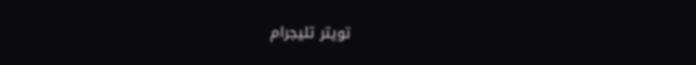تويتر تليجرام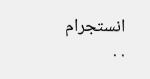انستجرام
. .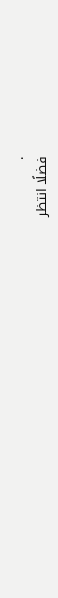.
فضلًا انتظر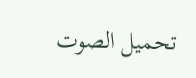تحميل الصوت